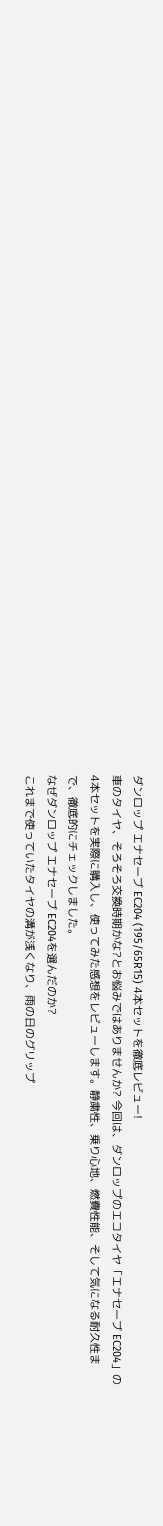ダンロップ エナセーブ EC204 (195/65R15) 4本セットを徹底レビュー!
車のタイヤ、そろそろ交換時期かな?とお悩みではありませんか? 今回は、ダンロップのエコタイヤ「エナセーブ EC204」の4本セットを実際に購入し、使ってみた感想をレビューします。静粛性、乗り心地、燃費性能、そして気になる耐久性まで、徹底的にチェックしました。
なぜダンロップ エナセーブ EC204を選んだのか?
これまで使っていたタイヤの溝が浅くなり、雨の日のグリップ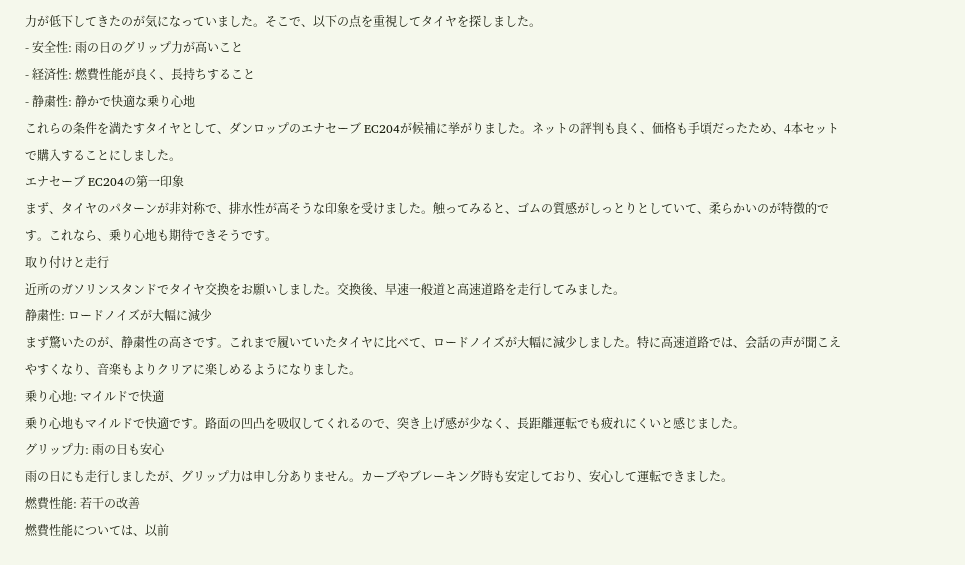力が低下してきたのが気になっていました。そこで、以下の点を重視してタイヤを探しました。
- 安全性: 雨の日のグリップ力が高いこと
- 経済性: 燃費性能が良く、長持ちすること
- 静粛性: 静かで快適な乗り心地
これらの条件を満たすタイヤとして、ダンロップのエナセーブ EC204が候補に挙がりました。ネットの評判も良く、価格も手頃だったため、4本セットで購入することにしました。
エナセーブ EC204の第一印象
まず、タイヤのパターンが非対称で、排水性が高そうな印象を受けました。触ってみると、ゴムの質感がしっとりとしていて、柔らかいのが特徴的です。これなら、乗り心地も期待できそうです。
取り付けと走行
近所のガソリンスタンドでタイヤ交換をお願いしました。交換後、早速一般道と高速道路を走行してみました。
静粛性: ロードノイズが大幅に減少
まず驚いたのが、静粛性の高さです。これまで履いていたタイヤに比べて、ロードノイズが大幅に減少しました。特に高速道路では、会話の声が聞こえやすくなり、音楽もよりクリアに楽しめるようになりました。
乗り心地: マイルドで快適
乗り心地もマイルドで快適です。路面の凹凸を吸収してくれるので、突き上げ感が少なく、長距離運転でも疲れにくいと感じました。
グリップ力: 雨の日も安心
雨の日にも走行しましたが、グリップ力は申し分ありません。カーブやブレーキング時も安定しており、安心して運転できました。
燃費性能: 若干の改善
燃費性能については、以前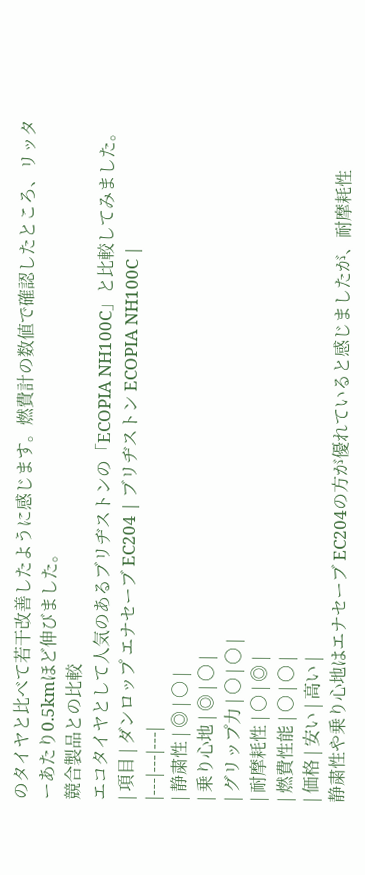のタイヤと比べて若干改善したように感じます。燃費計の数値で確認したところ、リッターあたり0.5kmほど伸びました。
競合製品との比較
エコタイヤとして人気のあるブリヂストンの「ECOPIA NH100C」と比較してみました。
| 項目 | ダンロップ エナセーブ EC204 | ブリヂストン ECOPIA NH100C |
|---|---|---|
| 静粛性 | ◎ | 〇 |
| 乗り心地 | ◎ | 〇 |
| グリップ力 | 〇 | 〇 |
| 耐摩耗性 | 〇 | ◎ |
| 燃費性能 | 〇 | 〇 |
| 価格 | 安い | 高い |
静粛性や乗り心地はエナセーブ EC204の方が優れていると感じましたが、耐摩耗性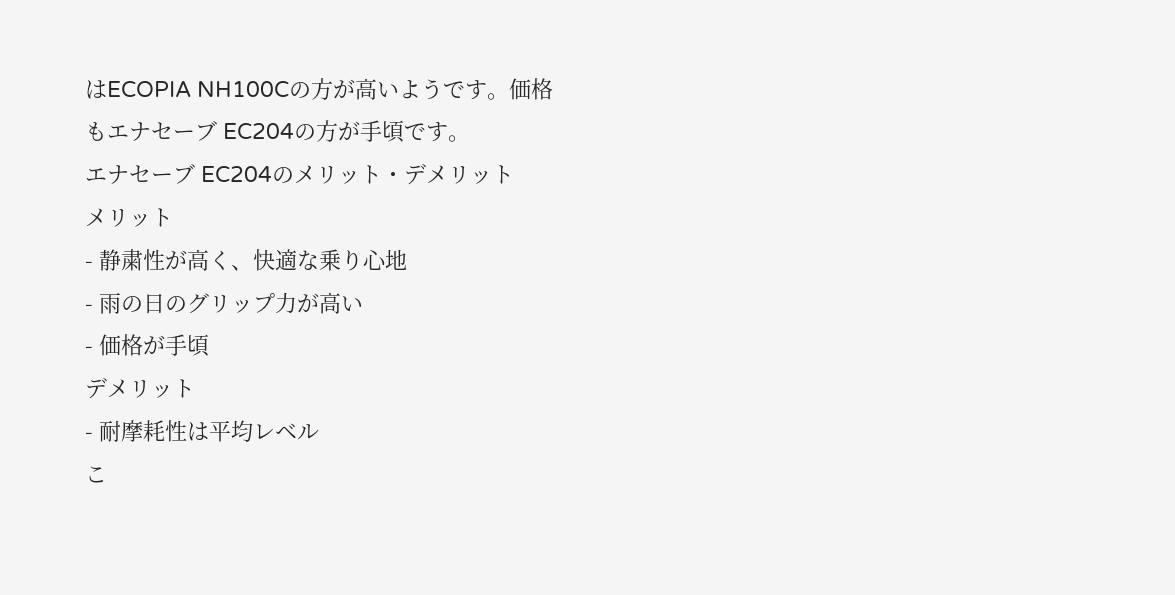はECOPIA NH100Cの方が高いようです。価格もエナセーブ EC204の方が手頃です。
エナセーブ EC204のメリット・デメリット
メリット
- 静粛性が高く、快適な乗り心地
- 雨の日のグリップ力が高い
- 価格が手頃
デメリット
- 耐摩耗性は平均レベル
こ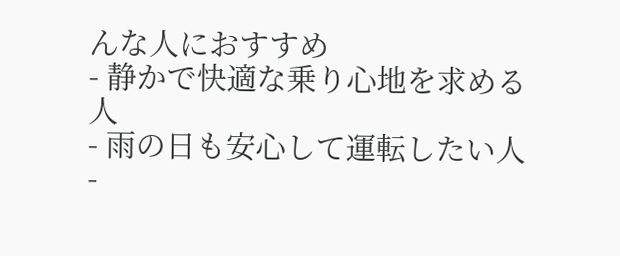んな人におすすめ
- 静かで快適な乗り心地を求める人
- 雨の日も安心して運転したい人
-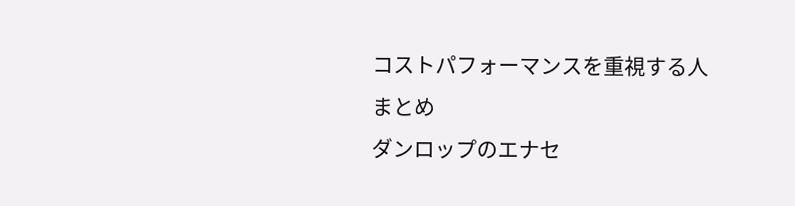コストパフォーマンスを重視する人
まとめ
ダンロップのエナセ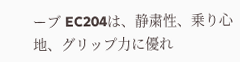ーブ EC204は、静粛性、乗り心地、グリップ力に優れ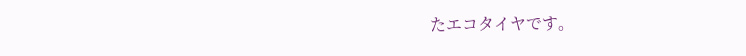たエコタイヤです。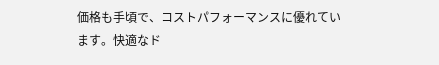価格も手頃で、コストパフォーマンスに優れています。快適なド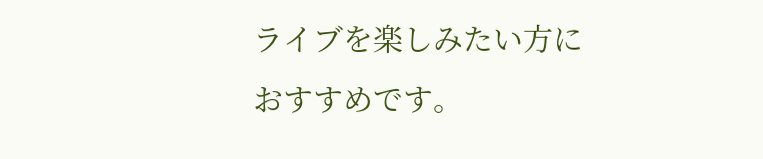ライブを楽しみたい方におすすめです。